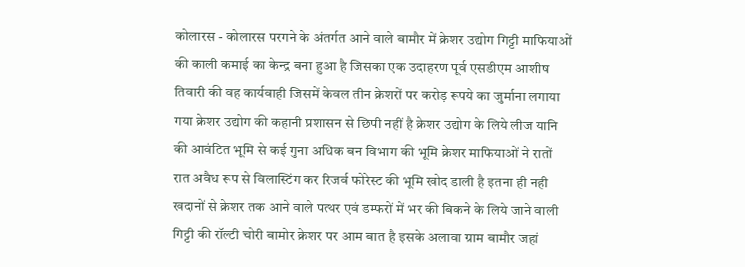कोलारस - कोलारस परगने के अंतर्गत आने वाले बामौर में क्रेशर उद्योग गिट्टी माफियाओं की काली कमाई का केन्द्र बना हुआ है जिसका एक उदाहरण पूर्व एसडीएम आशीष तिवारी की वह कार्यवाही जिसमें केवल तीन क्रेशरों पर करोड़ रूपये का जुर्माना लगाया गया क्रेशर उद्योग की कहानी प्रशासन से छिपी नहीं है क्रेशर उद्योग के लिये लीज यानि की आवंटित भूमि से कई गुना अधिक बन विभाग की भूमि क्रेशर माफियाओं ने रातों रात अवैध रूप से विलास्टिंग कर रिजर्व फोरेस्ट की भूमि खोद डाली है इतना ही नही खदानों से क्रेशर तक आने वाले पत्थर एवं डम्फरों में भर की बिकने के लिये जाने वाली गिट्टी की रॉल्टी चोरी बामोर क्रेशर पर आम बात है इसके अलावा ग्राम बामौर जहां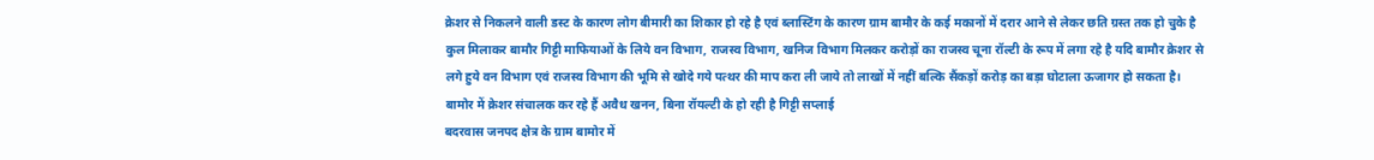क्रेशर से निकलने वाली डस्ट के कारण लोग बीमारी का शिकार हो रहे है एवं ब्लास्टिंग के कारण ग्राम बामौर के कई मकानों में दरार आने से लेकर छति ग्रस्त तक हो चुके है कुल मिलाकर बामौर गिट्टी माफियाओं के लिये वन विभाग, राजस्व विभाग, खनिज विभाग मिलकर करोड़ों का राजस्व चूना रॉल्टी के रूप में लगा रहे है यदि बामौर क्रेशर से लगे हुये वन विभाग एवं राजस्व विभाग की भूमि से खोदे गये पत्थर की माप करा ली जाये तो लाखों में नहीं बल्कि सैंकड़ों करोड़ का बड़ा घोटाला ऊजागर हो सकता है।
बामोर में क्रेशर संचालक कर रहे हैं अवैध खनन, बिना रॉयल्टी के हो रही है गिट्टी सप्लाई
बदरवास जनपद क्षेत्र के ग्राम बामोर में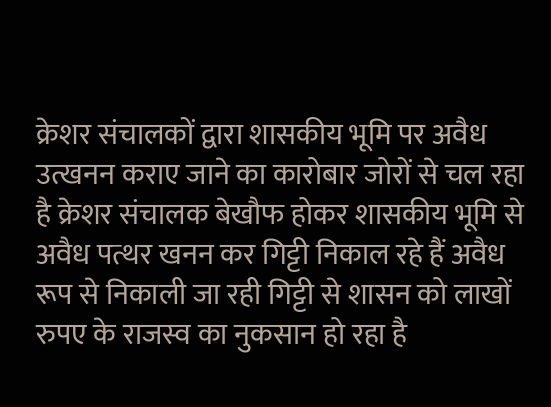क्रेशर संचालकों द्वारा शासकीय भूमि पर अवैध उत्खनन कराए जाने का कारोबार जोरों से चल रहा है क्रेशर संचालक बेखौफ होकर शासकीय भूमि से अवैध पत्थर खनन कर गिट्टी निकाल रहे हैं अवैध रूप से निकाली जा रही गिट्टी से शासन को लाखों रुपए के राजस्व का नुकसान हो रहा है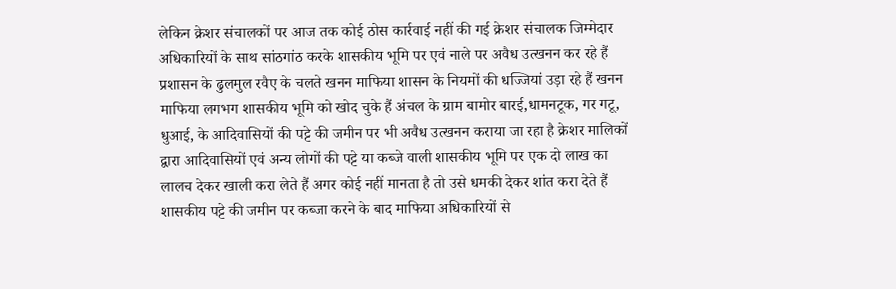लेकिन क्रेशर संचालकों पर आज तक कोई ठोस कार्रवाई नहीं की गई क्रेशर संचालक जिम्मेदार अधिकारियों के साथ सांठगांठ करके शासकीय भूमि पर एवं नाले पर अवैध उत्खनन कर रहे हैं प्रशासन के ढुलमुल रवैए के चलते खनन माफिया शासन के नियमों की धज्जियां उड़ा रहे हैं खनन माफिया लगभग शासकीय भूमि को खोद चुके हैं अंचल के ग्राम बामोर बारई,धामनटूक, गर गटू, धुआई, के आदिवासियों की पट्टे की जमीन पर भी अवैध उत्खनन कराया जा रहा है क्रेशर मालिकों द्वारा आदिवासियों एवं अन्य लोगों की पट्टे या कब्जे वाली शासकीय भूमि पर एक दो लाख का लालच देकर खाली करा लेते हैं अगर कोई नहीं मानता है तो उसे धमकी देकर शांत करा देते हैं शासकीय पट्टे की जमीन पर कब्जा करने के बाद माफिया अधिकारियों से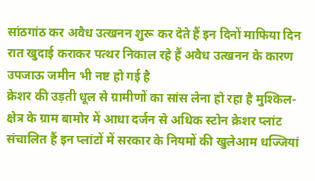सांठगांठ कर अवैध उत्खनन शुरू कर देते हैं इन दिनों माफिया दिन रात खुदाई कराकर पत्थर निकाल रहे हैं अवैध उत्खनन के कारण उपजाऊ जमीन भी नष्ट हो गई है
क्रेशर की उड़ती धूल से ग्रामीणों का सांस लेना हो रहा है मुश्किल- क्षेत्र के ग्राम बामोर में आधा दर्जन से अधिक स्टोन क्रेशर प्लांट संचालित हैं इन प्लांटों में सरकार के नियमों की खुलेआम धज्जियां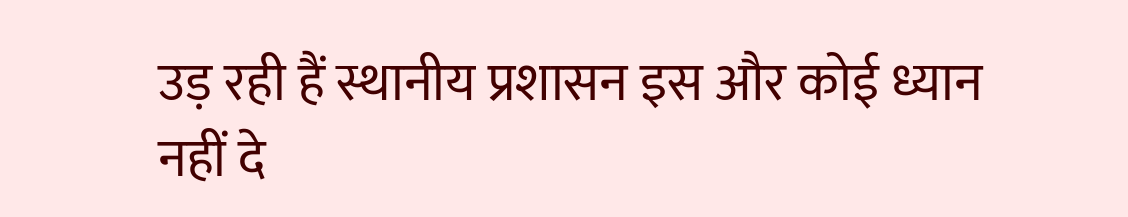उड़ रही हैं स्थानीय प्रशासन इस और कोई ध्यान नहीं दे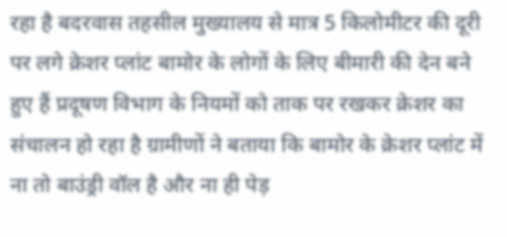रहा है बदरवास तहसील मुख्यालय से मात्र 5 किलोमीटर की दूरी पर लगे क्रेशर प्लांट बामोर के लोगों के लिए बीमारी की देन बने हुए हैं प्रदूषण विभाग के नियमों को ताक पर रखकर क्रेशर का संचालन हो रहा है ग्रामीणों ने बताया कि बामोर के क्रेशर प्लांट में ना तो बाउंड्री वॉल है और ना ही पेड़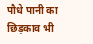पौधे पानी का छिड़काव भी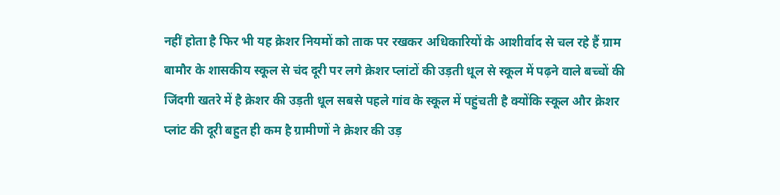नहीं होता है फिर भी यह क्रेशर नियमों को ताक पर रखकर अधिकारियों के आशीर्वाद से चल रहे हैं ग्राम बामौर के शासकीय स्कूल से चंद दूरी पर लगे क्रेशर प्लांटों की उड़ती धूल से स्कूल में पढ़ने वाले बच्चों की जिंदगी खतरे में है क्रेशर की उड़ती धूल सबसे पहले गांव के स्कूल में पहुंचती है क्योंकि स्कूल और क्रेशर प्लांट की दूरी बहुत ही कम है ग्रामीणों ने क्रेशर की उड़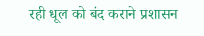रही धूल को बंद कराने प्रशासन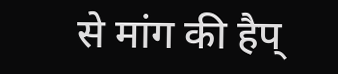से मांग की हैप्